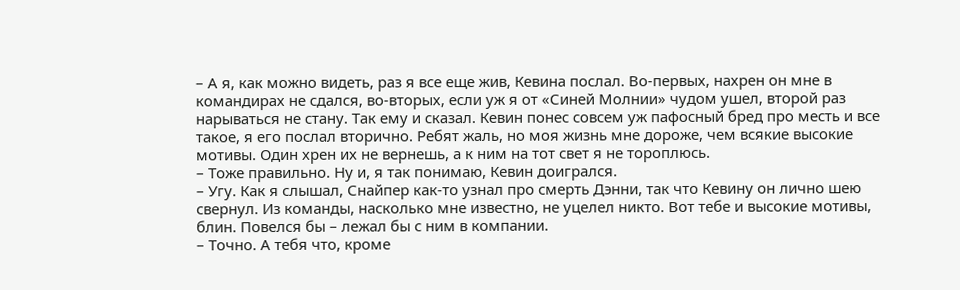– А я, как можно видеть, раз я все еще жив, Кевина послал. Во-первых, нахрен он мне в командирах не сдался, во-вторых, если уж я от «Синей Молнии» чудом ушел, второй раз нарываться не стану. Так ему и сказал. Кевин понес совсем уж пафосный бред про месть и все такое, я его послал вторично. Ребят жаль, но моя жизнь мне дороже, чем всякие высокие мотивы. Один хрен их не вернешь, а к ним на тот свет я не тороплюсь.
– Тоже правильно. Ну и, я так понимаю, Кевин доигрался.
– Угу. Как я слышал, Снайпер как-то узнал про смерть Дэнни, так что Кевину он лично шею свернул. Из команды, насколько мне известно, не уцелел никто. Вот тебе и высокие мотивы, блин. Повелся бы – лежал бы с ним в компании.
– Точно. А тебя что, кроме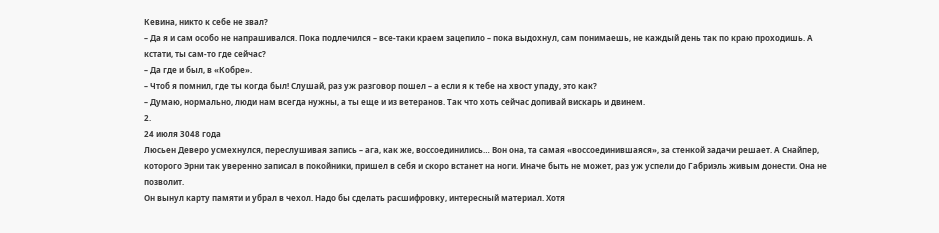Кевина, никто к себе не звал?
– Да я и сам особо не напрашивался. Пока подлечился – все-таки краем зацепило – пока выдохнул, сам понимаешь, не каждый день так по краю проходишь. А кстати, ты сам-то где сейчас?
– Да где и был, в «Кобре».
– Чтоб я помнил, где ты когда был! Слушай, раз уж разговор пошел – а если я к тебе на хвост упаду, это как?
– Думаю, нормально, люди нам всегда нужны, а ты еще и из ветеранов. Так что хоть сейчас допивай вискарь и двинем.
2.
24 июля 3048 года
Люсьен Деверо усмехнулся, переслушивая запись – ага, как же, воссоединились… Вон она, та самая «воссоединившаяся», за стенкой задачи решает. А Снайпер, которого Эрни так уверенно записал в покойники, пришел в себя и скоро встанет на ноги. Иначе быть не может, раз уж успели до Габриэль живым донести. Она не позволит.
Он вынул карту памяти и убрал в чехол. Надо бы сделать расшифровку, интересный материал. Хотя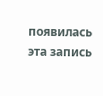появилась эта запись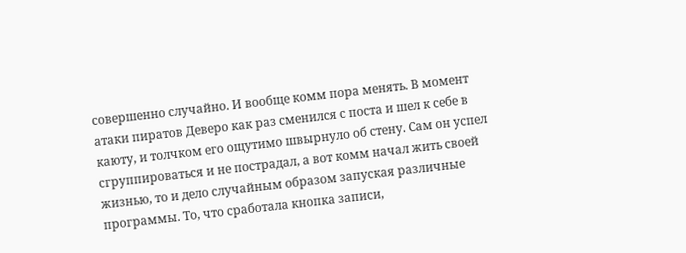совершенно случайно. И вообще комм пора менять. В момент атаки пиратов Деверо как раз сменился с поста и шел к себе в каюту, и толчком его ощутимо швырнуло об стену. Сам он успел сгруппироваться и не пострадал, а вот комм начал жить своей жизнью, то и дело случайным образом запуская различные программы. То, что сработала кнопка записи,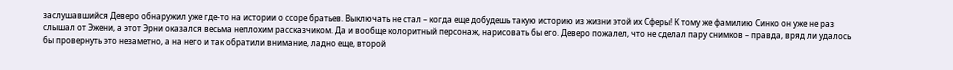заслушавшийся Деверо обнаружил уже где-то на истории о ссоре братьев. Выключать не стал – когда еще добудешь такую историю из жизни этой их Сферы! К тому же фамилию Синко он уже не раз слышал от Эжени, а этот Эрни оказался весьма неплохим рассказчиком. Да и вообще колоритный персонаж, нарисовать бы его. Деверо пожалел, что не сделал пару снимков – правда, вряд ли удалось бы провернуть это незаметно, а на него и так обратили внимание, ладно еще, второй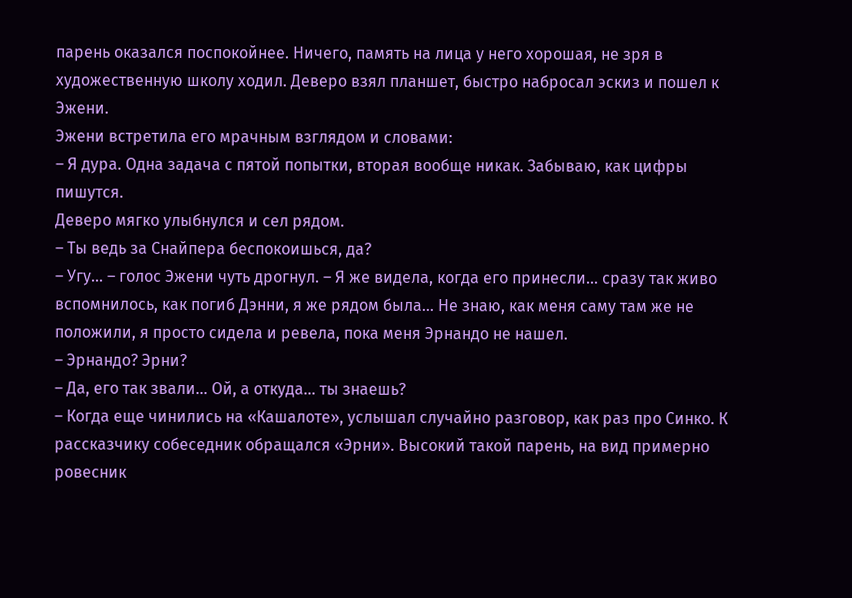парень оказался поспокойнее. Ничего, память на лица у него хорошая, не зря в художественную школу ходил. Деверо взял планшет, быстро набросал эскиз и пошел к Эжени.
Эжени встретила его мрачным взглядом и словами:
– Я дура. Одна задача с пятой попытки, вторая вообще никак. Забываю, как цифры пишутся.
Деверо мягко улыбнулся и сел рядом.
– Ты ведь за Снайпера беспокоишься, да?
– Угу… – голос Эжени чуть дрогнул. – Я же видела, когда его принесли… сразу так живо вспомнилось, как погиб Дэнни, я же рядом была… Не знаю, как меня саму там же не положили, я просто сидела и ревела, пока меня Эрнандо не нашел.
– Эрнандо? Эрни?
– Да, его так звали… Ой, а откуда… ты знаешь?
– Когда еще чинились на «Кашалоте», услышал случайно разговор, как раз про Синко. К рассказчику собеседник обращался «Эрни». Высокий такой парень, на вид примерно ровесник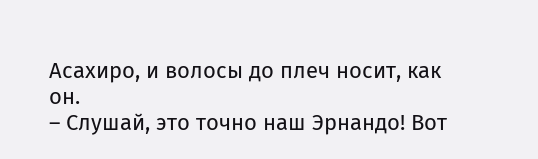Асахиро, и волосы до плеч носит, как он.
– Слушай, это точно наш Эрнандо! Вот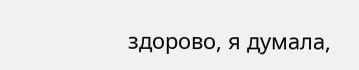здорово, я думала,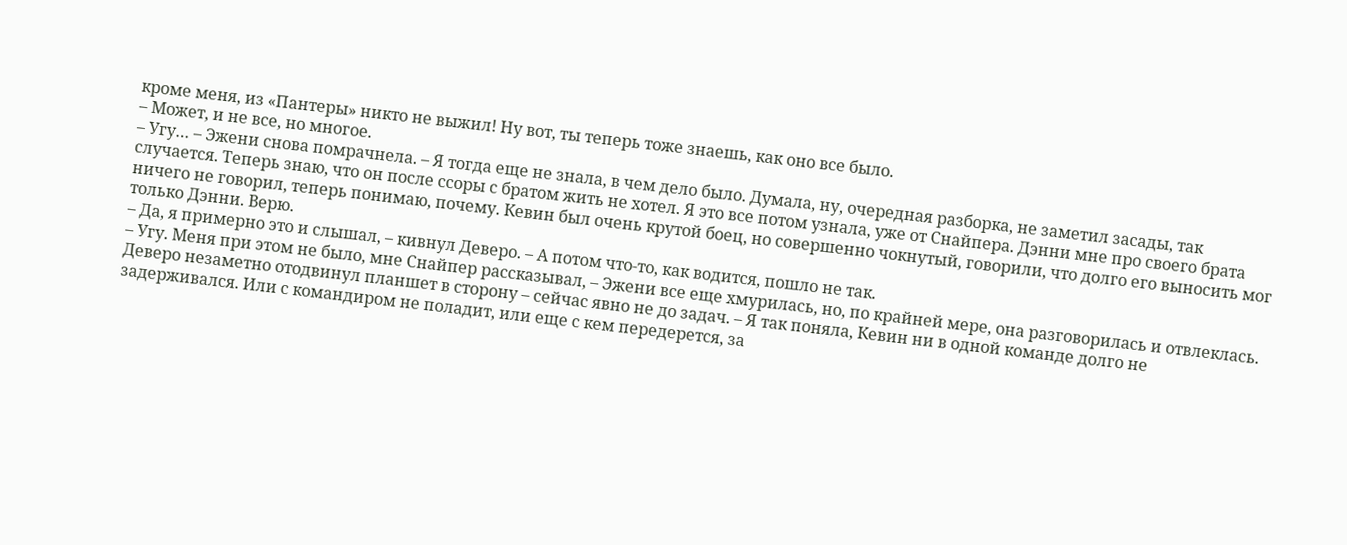кроме меня, из «Пантеры» никто не выжил! Ну вот, ты теперь тоже знаешь, как оно все было.
– Может, и не все, но многое.
– Угу… – Эжени снова помрачнела. – Я тогда еще не знала, в чем дело было. Думала, ну, очередная разборка, не заметил засады, так случается. Теперь знаю, что он после ссоры с братом жить не хотел. Я это все потом узнала, уже от Снайпера. Дэнни мне про своего брата ничего не говорил, теперь понимаю, почему. Кевин был очень крутой боец, но совершенно чокнутый, говорили, что долго его выносить мог только Дэнни. Верю.
– Да, я примерно это и слышал, – кивнул Деверо. – А потом что-то, как водится, пошло не так.
– Угу. Меня при этом не было, мне Снайпер рассказывал, – Эжени все еще хмурилась, но, по крайней мере, она разговорилась и отвлеклась. Деверо незаметно отодвинул планшет в сторону – сейчас явно не до задач. – Я так поняла, Кевин ни в одной команде долго не задерживался. Или с командиром не поладит, или еще с кем передерется, за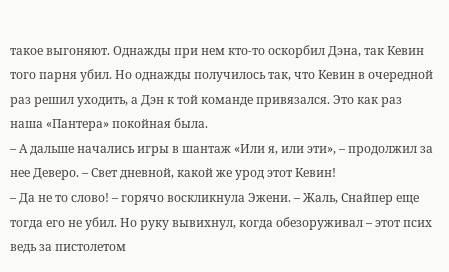такое выгоняют. Однажды при нем кто-то оскорбил Дэна, так Кевин того парня убил. Но однажды получилось так, что Кевин в очередной раз решил уходить, а Дэн к той команде привязался. Это как раз наша «Пантера» покойная была.
– А дальше начались игры в шантаж «Или я, или эти», – продолжил за нее Деверо. – Свет дневной, какой же урод этот Кевин!
– Да не то слово! – горячо воскликнула Эжени. – Жаль, Снайпер еще тогда его не убил. Но руку вывихнул, когда обезоруживал – этот псих ведь за пистолетом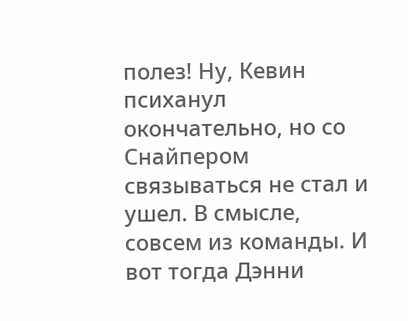полез! Ну, Кевин психанул окончательно, но со Снайпером связываться не стал и ушел. В смысле, совсем из команды. И вот тогда Дэнни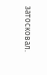затосковал.